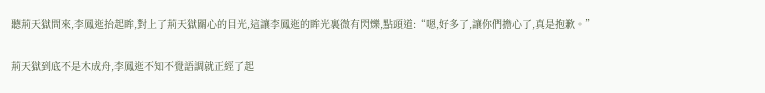聽荊天獄問來,李鳳迤抬起眸,對上了荊天獄關心的目光,這讓李鳳迤的眸光裏微有閃爍,點頭道:“嗯,好多了,讓你們擔心了,真是抱歉。”

荊天獄到底不是木成舟,李鳳迤不知不覺語調就正經了起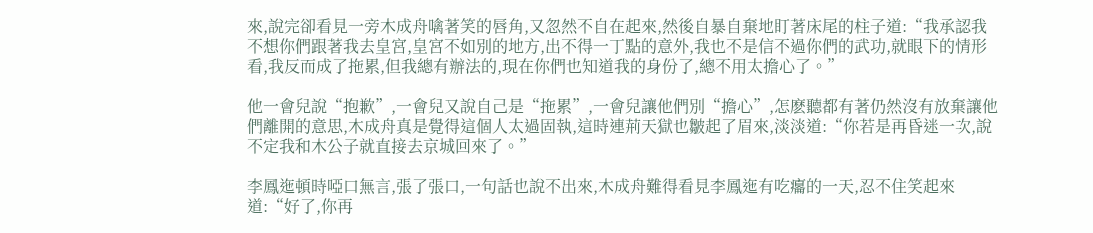來,說完卻看見一旁木成舟噙著笑的唇角,又忽然不自在起來,然後自暴自棄地盯著床尾的柱子道:“我承認我不想你們跟著我去皇宮,皇宮不如別的地方,出不得一丁點的意外,我也不是信不過你們的武功,就眼下的情形看,我反而成了拖累,但我總有辦法的,現在你們也知道我的身份了,總不用太擔心了。”

他一會兒說“抱歉”,一會兒又說自己是“拖累”,一會兒讓他們別“擔心”,怎麽聽都有著仍然沒有放棄讓他們離開的意思,木成舟真是覺得這個人太過固執,這時連荊天獄也皺起了眉來,淡淡道:“你若是再昏迷一次,說不定我和木公子就直接去京城回來了。”

李鳳迤頓時啞口無言,張了張口,一句話也說不出來,木成舟難得看見李鳳迤有吃癟的一天,忍不住笑起來道:“好了,你再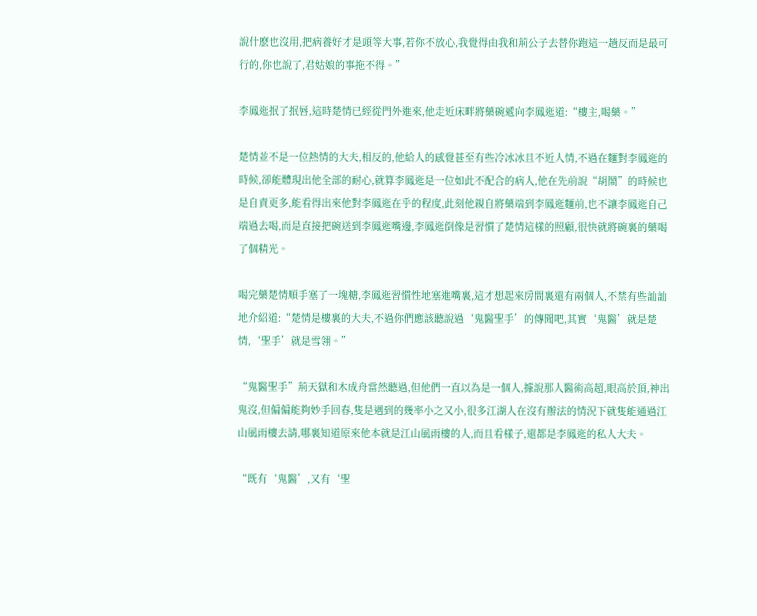說什麽也沒用,把病養好才是頭等大事,若你不放心,我覺得由我和荊公子去替你跑這一趟反而是最可行的,你也說了,君姑娘的事拖不得。”

李鳳迤抿了抿唇,這時楚情已經從門外進來,他走近床畔將藥碗遞向李鳳迤道:“樓主,喝藥。”

楚情並不是一位熱情的大夫,相反的,他給人的感覺甚至有些冷冰冰且不近人情,不過在麵對李鳳迤的時候,卻能體現出他全部的耐心,就算李鳳迤是一位如此不配合的病人,他在先前說“胡鬧”的時候也是自責更多,能看得出來他對李鳳迤在乎的程度,此刻他親自將藥端到李鳳迤麵前,也不讓李鳳迤自己端過去喝,而是直接把碗送到李鳳迤嘴邊,李鳳迤倒像是習慣了楚情這樣的照顧,很快就將碗裏的藥喝了個精光。

喝完藥楚情順手塞了一塊糖,李鳳迤習慣性地塞進嘴裏,這才想起來房間裏還有兩個人,不禁有些訕訕地介紹道:“楚情是樓裏的大夫,不過你們應該聽說過‘鬼醫聖手’的傳聞吧,其實‘鬼醫’就是楚情,‘聖手’就是雪翎。”

“鬼醫聖手”荊天獄和木成舟當然聽過,但他們一直以為是一個人,據說那人醫術高超,眼高於頂,神出鬼沒,但偏偏能夠妙手回春,隻是遇到的幾率小之又小,很多江湖人在沒有辦法的情況下就隻能通過江山風雨樓去請,哪裏知道原來他本就是江山風雨樓的人,而且看樣子,還都是李鳳迤的私人大夫。

“既有‘鬼醫’,又有‘聖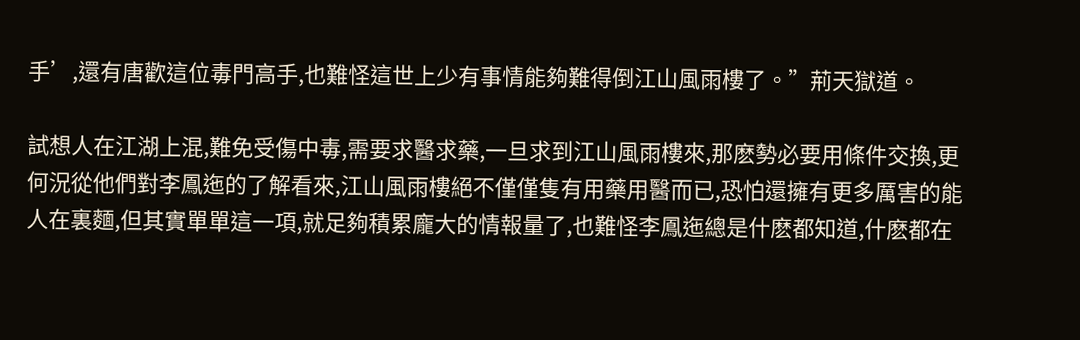手’,還有唐歡這位毒門高手,也難怪這世上少有事情能夠難得倒江山風雨樓了。”荊天獄道。

試想人在江湖上混,難免受傷中毒,需要求醫求藥,一旦求到江山風雨樓來,那麽勢必要用條件交換,更何況從他們對李鳳迤的了解看來,江山風雨樓絕不僅僅隻有用藥用醫而已,恐怕還擁有更多厲害的能人在裏麵,但其實單單這一項,就足夠積累龐大的情報量了,也難怪李鳳迤總是什麽都知道,什麽都在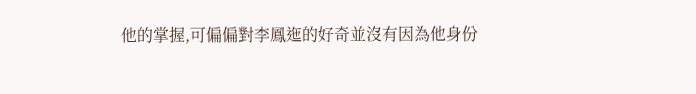他的掌握,可偏偏對李鳳迤的好奇並沒有因為他身份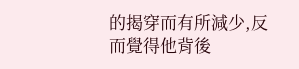的揭穿而有所減少,反而覺得他背後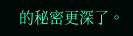的秘密更深了。